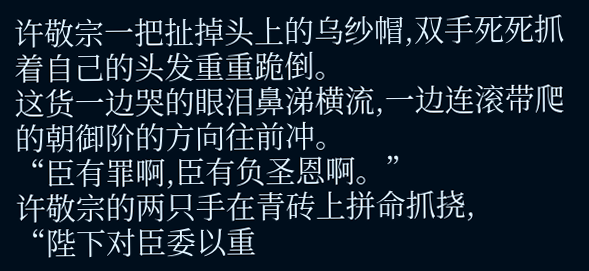许敬宗一把扯掉头上的乌纱帽,双手死死抓着自己的头发重重跪倒。
这货一边哭的眼泪鼻涕横流,一边连滚带爬的朝御阶的方向往前冲。
“臣有罪啊,臣有负圣恩啊。”
许敬宗的两只手在青砖上拼命抓挠,
“陛下对臣委以重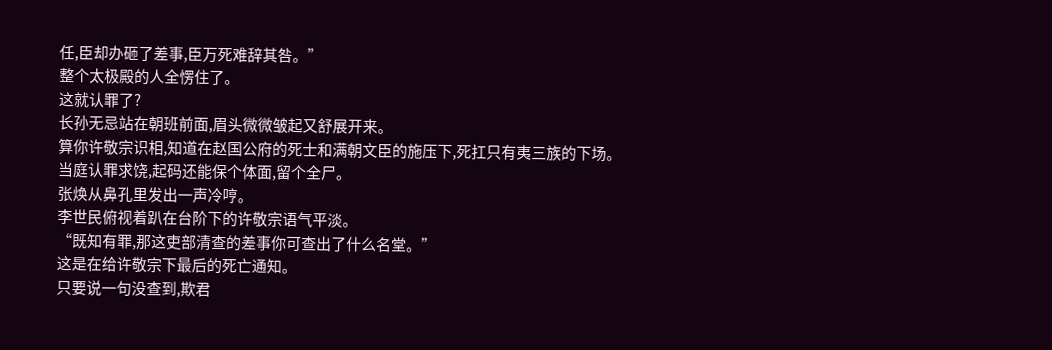任,臣却办砸了差事,臣万死难辞其咎。”
整个太极殿的人全愣住了。
这就认罪了?
长孙无忌站在朝班前面,眉头微微皱起又舒展开来。
算你许敬宗识相,知道在赵国公府的死士和满朝文臣的施压下,死扛只有夷三族的下场。
当庭认罪求饶,起码还能保个体面,留个全尸。
张焕从鼻孔里发出一声冷哼。
李世民俯视着趴在台阶下的许敬宗语气平淡。
“既知有罪,那这吏部清查的差事你可查出了什么名堂。”
这是在给许敬宗下最后的死亡通知。
只要说一句没查到,欺君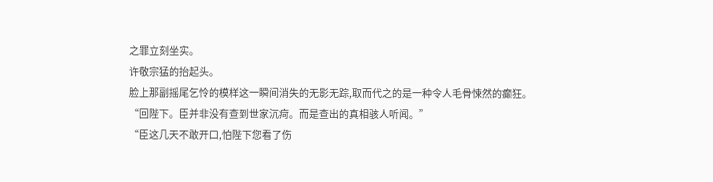之罪立刻坐实。
许敬宗猛的抬起头。
脸上那副摇尾乞怜的模样这一瞬间消失的无影无踪,取而代之的是一种令人毛骨悚然的癫狂。
“回陛下。臣并非没有查到世家沉疴。而是查出的真相骇人听闻。”
“臣这几天不敢开口,怕陛下您看了伤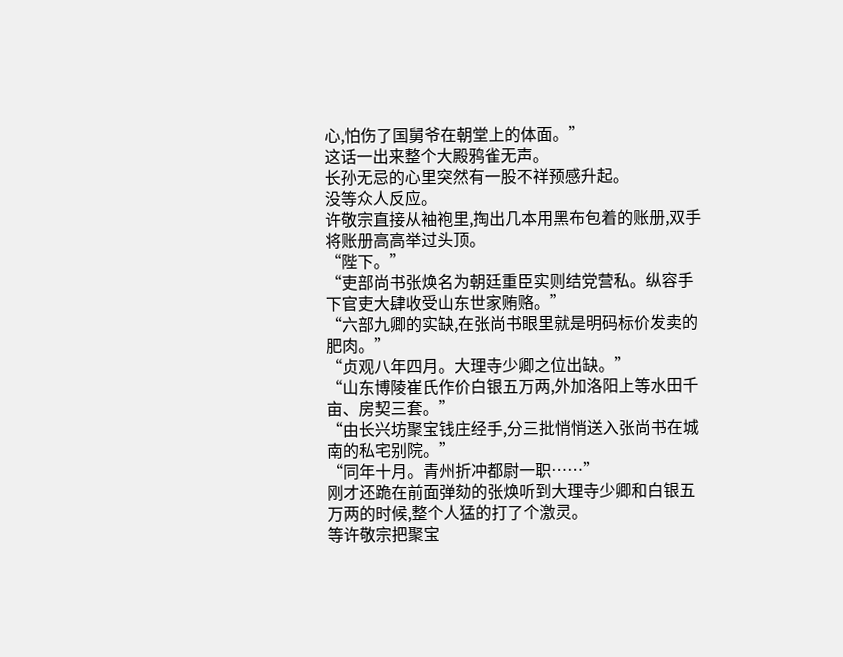心,怕伤了国舅爷在朝堂上的体面。”
这话一出来整个大殿鸦雀无声。
长孙无忌的心里突然有一股不祥预感升起。
没等众人反应。
许敬宗直接从袖袍里,掏出几本用黑布包着的账册,双手将账册高高举过头顶。
“陛下。”
“吏部尚书张焕名为朝廷重臣实则结党营私。纵容手下官吏大肆收受山东世家贿赂。”
“六部九卿的实缺,在张尚书眼里就是明码标价发卖的肥肉。”
“贞观八年四月。大理寺少卿之位出缺。”
“山东博陵崔氏作价白银五万两,外加洛阳上等水田千亩、房契三套。”
“由长兴坊聚宝钱庄经手,分三批悄悄送入张尚书在城南的私宅别院。”
“同年十月。青州折冲都尉一职……”
刚才还跪在前面弹劾的张焕听到大理寺少卿和白银五万两的时候,整个人猛的打了个激灵。
等许敬宗把聚宝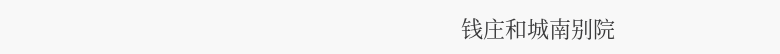钱庄和城南别院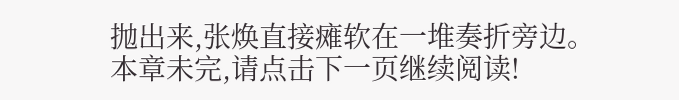抛出来,张焕直接瘫软在一堆奏折旁边。
本章未完,请点击下一页继续阅读!